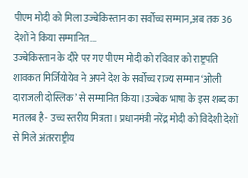पीएम मोदी को मिला उज्बेकिस्तान का सर्वोच्च सम्मान,अब तक 36 देशों ने किया सम्मानित….
उज्बेकिस्तान के दौरे पर गए पीएम मोदी को रविवार को राष्ट्रपति शावकत मिर्जियोयेव ने अपने देश के सर्वोच्च राज्य सम्मान ‘ओली दाराजली दोस्लिक’ से सम्मानित किया।उज्बेक भाषा के इस शब्द का मतलब है- उच्च स्तरीय मित्रता। प्रधानमंत्री नरेंद्र मोदी को विदेशी देशों से मिले अंतरराष्ट्रीय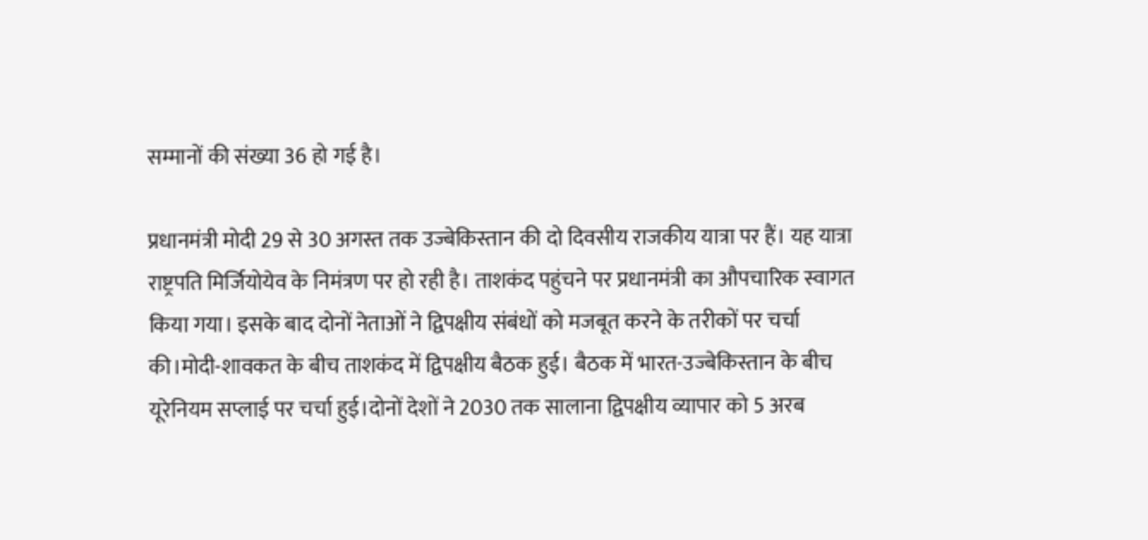सम्मानों की संख्या 36 हो गई है।

प्रधानमंत्री मोदी 29 से 30 अगस्त तक उज्बेकिस्तान की दो दिवसीय राजकीय यात्रा पर हैं। यह यात्रा राष्ट्रपति मिर्जियोयेव के निमंत्रण पर हो रही है। ताशकंद पहुंचने पर प्रधानमंत्री का औपचारिक स्वागत किया गया। इसके बाद दोनों नेताओं ने द्विपक्षीय संबंधों को मजबूत करने के तरीकों पर चर्चा की।मोदी-शावकत के बीच ताशकंद में द्विपक्षीय बैठक हुई। बैठक में भारत-उज्बेकिस्तान के बीच यूरेनियम सप्लाई पर चर्चा हुई।दोनों देशों ने 2030 तक सालाना द्विपक्षीय व्यापार को 5 अरब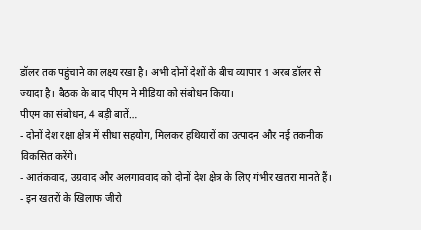डॉलर तक पहुंचाने का लक्ष्य रखा है। अभी दोनों देशों के बीच व्यापार 1 अरब डॉलर से ज्यादा है। बैठक के बाद पीएम ने मीडिया को संबोधन किया।
पीएम का संबोधन, 4 बड़ी बातें…
- दोनों देश रक्षा क्षेत्र में सीधा सहयोग, मिलकर हथियारों का उत्पादन और नई तकनीक विकसित करेंगे।
- आतंकवाद, उग्रवाद और अलगाववाद को दोनों देश क्षेत्र के लिए गंभीर खतरा मानते हैं।
- इन खतरों के खिलाफ जीरो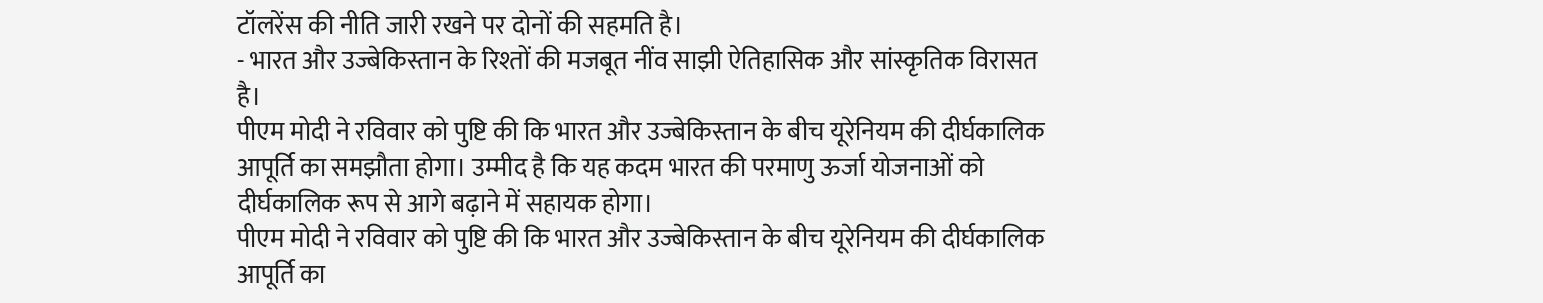टॉलरेंस की नीति जारी रखने पर दोनों की सहमति है।
- भारत और उज्बेकिस्तान के रिश्तों की मजबूत नींव साझी ऐतिहासिक और सांस्कृतिक विरासत है।
पीएम मोदी ने रविवार को पुष्टि की कि भारत और उज्बेकिस्तान के बीच यूरेनियम की दीर्घकालिक आपूर्ति का समझौता होगा। उम्मीद है कि यह कदम भारत की परमाणु ऊर्जा योजनाओं को दीर्घकालिक रूप से आगे बढ़ाने में सहायक होगा।
पीएम मोदी ने रविवार को पुष्टि की कि भारत और उज्बेकिस्तान के बीच यूरेनियम की दीर्घकालिक आपूर्ति का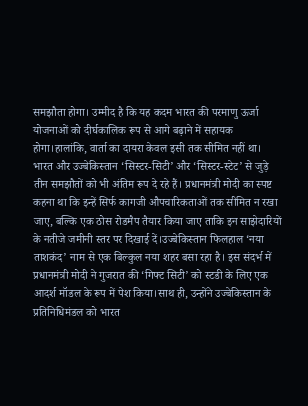समझौता होगा। उम्मीद है कि यह कदम भारत की परमाणु ऊर्जा योजनाओं को दीर्घकालिक रूप से आगे बढ़ाने में सहायक होगा।हालांकि, वार्ता का दायरा केवल इसी तक सीमित नहीं था। भारत और उज्बेकिस्तान ‘सिस्टर-सिटी’ और ‘सिस्टर-स्टेट’ से जुड़े तीन समझौतों को भी अंतिम रूप दे रहे हैं। प्रधानमंत्री मोदी का स्पष्ट कहना था कि इन्हें सिर्फ कागजी औपचारिकताओं तक सीमित न रखा जाए, बल्कि एक ठोस रोडमैप तैयार किया जाए ताकि इन साझेदारियों के नतीजे जमीनी स्तर पर दिखाई दें।उज्बेकिस्तान फिलहाल ‘नया ताशकंद’ नाम से एक बिल्कुल नया शहर बसा रहा है। इस संदर्भ में प्रधानमंत्री मोदी ने गुजरात की ‘गिफ्ट सिटी’ को स्टडी के लिए एक आदर्श मॉडल के रूप में पेश किया।साथ ही, उन्होंने उज्बेकिस्तान के प्रतिनिधिमंडल को भारत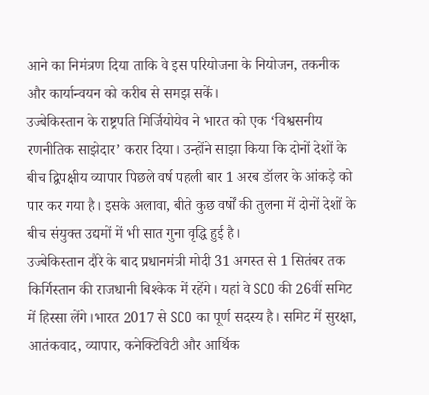आने का निमंत्रण दिया ताकि वे इस परियोजना के नियोजन, तकनीक और कार्यान्वयन को करीब से समझ सकें।
उज्बेकिस्तान के राष्ट्रपति मिर्जियोयेव ने भारत को एक ‘विश्वसनीय रणनीतिक साझेदार’ करार दिया। उन्होंने साझा किया कि दोनों देशों के बीच द्विपक्षीय व्यापार पिछले वर्ष पहली बार 1 अरब डॉलर के आंकड़े को पार कर गया है। इसके अलावा, बीते कुछ वर्षों की तुलना में दोनों देशों के बीच संयुक्त उद्यमों में भी सात गुना वृद्धि हुई है।
उज्बेकिस्तान दौरे के बाद प्रधानमंत्री मोदी 31 अगस्त से 1 सितंबर तक किर्गिस्तान की राजधानी बिश्केक में रहेंगे। यहां वे SCO की 26वीं समिट में हिस्सा लेंगे।भारत 2017 से SCO का पूर्ण सदस्य है। समिट में सुरक्षा, आतंकवाद, व्यापार, कनेक्टिविटी और आर्थिक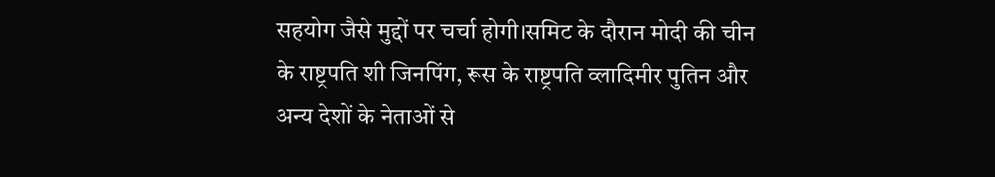सहयोग जैसे मुद्दों पर चर्चा होगी।समिट के दौरान मोदी की चीन के राष्ट्रपति शी जिनपिंग, रूस के राष्ट्रपति व्लादिमीर पुतिन और अन्य देशों के नेताओं से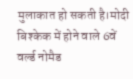मुलाकात हो सकती है।मोदी बिश्केक में होने वाले 6वें वर्ल्ड नोमैड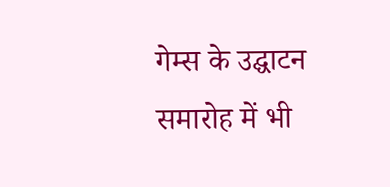गेम्स के उद्घाटन समारोह में भी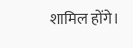शामिल होंगे।